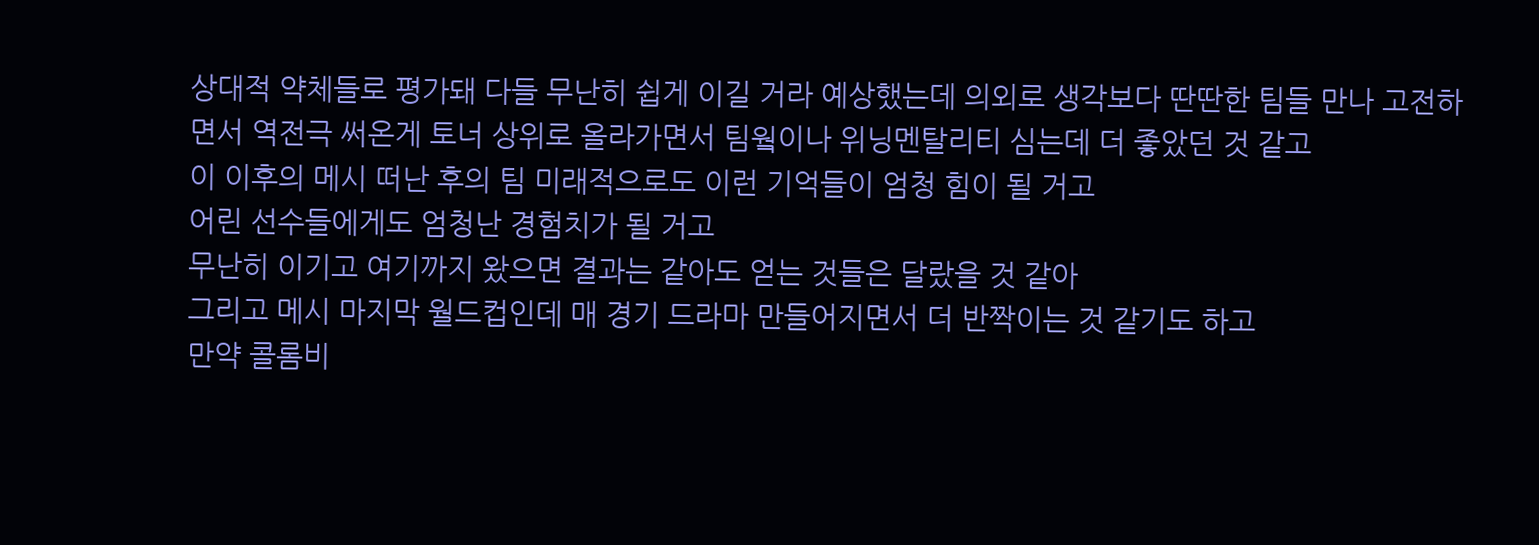상대적 약체들로 평가돼 다들 무난히 쉽게 이길 거라 예상했는데 의외로 생각보다 딴딴한 팀들 만나 고전하면서 역전극 써온게 토너 상위로 올라가면서 팀웤이나 위닝멘탈리티 심는데 더 좋았던 것 같고
이 이후의 메시 떠난 후의 팀 미래적으로도 이런 기억들이 엄청 힘이 될 거고
어린 선수들에게도 엄청난 경험치가 될 거고
무난히 이기고 여기까지 왔으면 결과는 같아도 얻는 것들은 달랐을 것 같아
그리고 메시 마지막 월드컵인데 매 경기 드라마 만들어지면서 더 반짝이는 것 같기도 하고
만약 콜롬비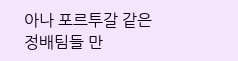아나 포르투갈 같은 정배팀들 만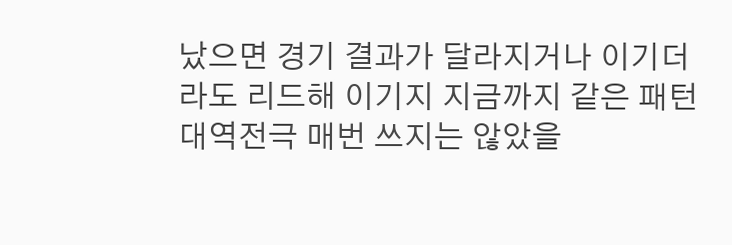났으면 경기 결과가 달라지거나 이기더라도 리드해 이기지 지금까지 같은 패턴 대역전극 매번 쓰지는 않았을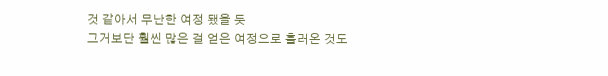것 같아서 무난한 여정 됐을 듯
그거보단 훨씬 많은 걸 얻은 여정으로 흘러온 것도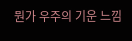뭔가 우주의 기운 느낌